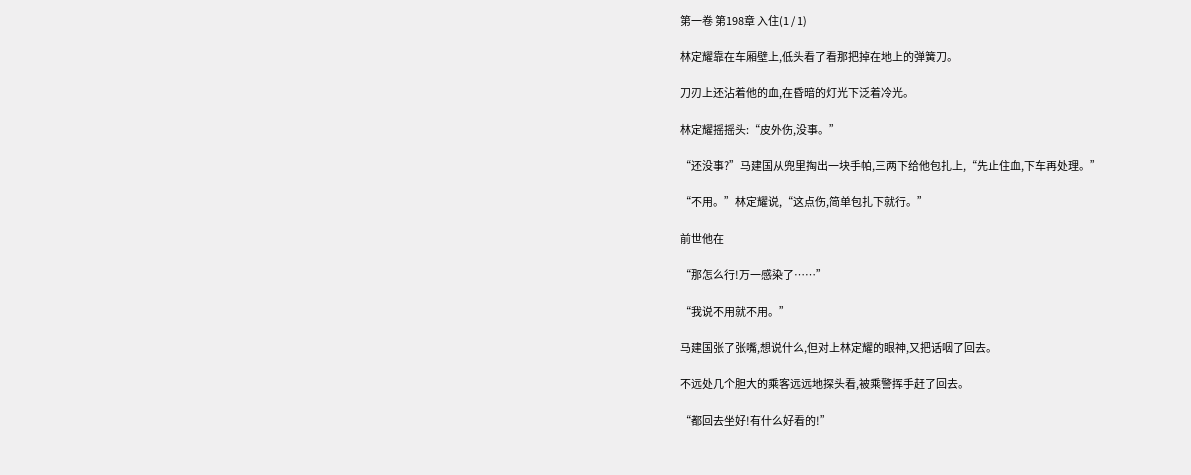第一卷 第198章 入住(1 / 1)

林定耀靠在车厢壁上,低头看了看那把掉在地上的弹簧刀。

刀刃上还沾着他的血,在昏暗的灯光下泛着冷光。

林定耀摇摇头:“皮外伤,没事。”

“还没事?”马建国从兜里掏出一块手帕,三两下给他包扎上,“先止住血,下车再处理。”

“不用。”林定耀说,“这点伤,简单包扎下就行。”

前世他在

“那怎么行!万一感染了……”

“我说不用就不用。”

马建国张了张嘴,想说什么,但对上林定耀的眼神,又把话咽了回去。

不远处几个胆大的乘客远远地探头看,被乘警挥手赶了回去。

“都回去坐好!有什么好看的!”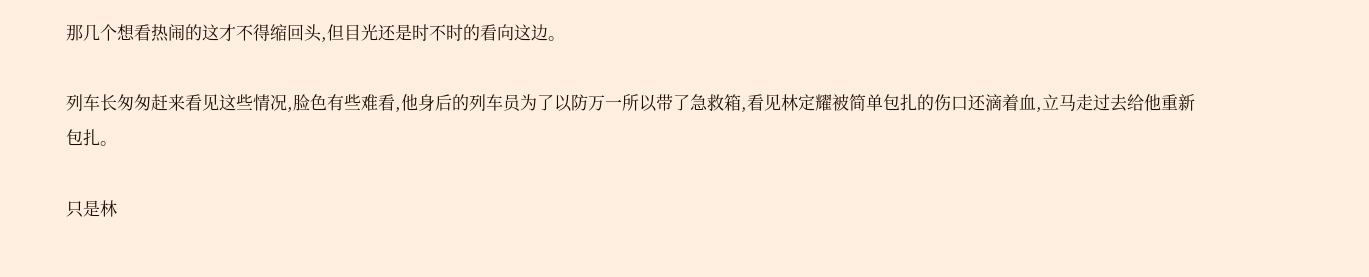那几个想看热闹的这才不得缩回头,但目光还是时不时的看向这边。

列车长匆匆赶来看见这些情况,脸色有些难看,他身后的列车员为了以防万一所以带了急救箱,看见林定耀被简单包扎的伤口还滴着血,立马走过去给他重新包扎。

只是林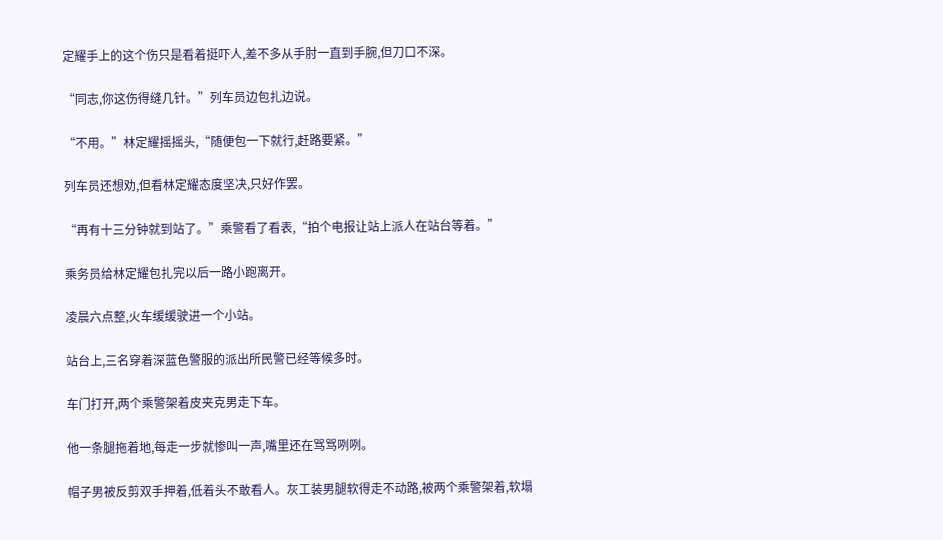定耀手上的这个伤只是看着挺吓人,差不多从手肘一直到手腕,但刀口不深。

“同志,你这伤得缝几针。”列车员边包扎边说。

“不用。”林定耀摇摇头,“随便包一下就行,赶路要紧。”

列车员还想劝,但看林定耀态度坚决,只好作罢。

“再有十三分钟就到站了。”乘警看了看表,“拍个电报让站上派人在站台等着。”

乘务员给林定耀包扎完以后一路小跑离开。

凌晨六点整,火车缓缓驶进一个小站。

站台上,三名穿着深蓝色警服的派出所民警已经等候多时。

车门打开,两个乘警架着皮夹克男走下车。

他一条腿拖着地,每走一步就惨叫一声,嘴里还在骂骂咧咧。

帽子男被反剪双手押着,低着头不敢看人。灰工装男腿软得走不动路,被两个乘警架着,软塌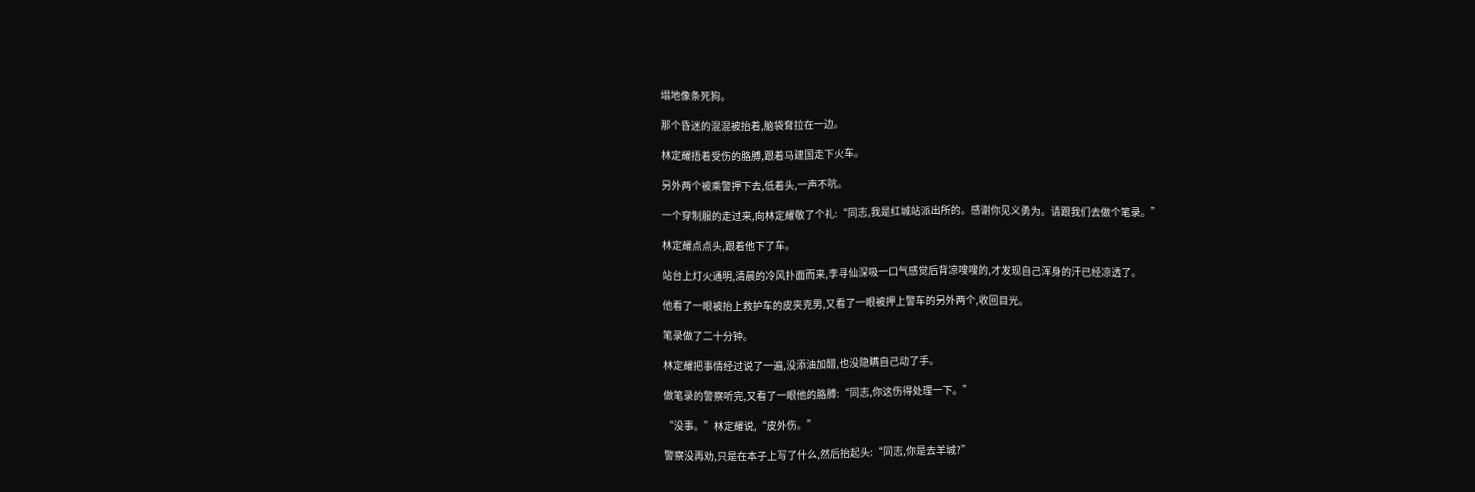塌地像条死狗。

那个昏迷的混混被抬着,脑袋耷拉在一边。

林定耀捂着受伤的胳膊,跟着马建国走下火车。

另外两个被乘警押下去,低着头,一声不吭。

一个穿制服的走过来,向林定耀敬了个礼:“同志,我是红城站派出所的。感谢你见义勇为。请跟我们去做个笔录。”

林定耀点点头,跟着他下了车。

站台上灯火通明,清晨的冷风扑面而来,李寻仙深吸一口气感觉后背凉嗖嗖的,才发现自己浑身的汗已经凉透了。

他看了一眼被抬上救护车的皮夹克男,又看了一眼被押上警车的另外两个,收回目光。

笔录做了二十分钟。

林定耀把事情经过说了一遍,没添油加醋,也没隐瞒自己动了手。

做笔录的警察听完,又看了一眼他的胳膊:“同志,你这伤得处理一下。”

“没事。”林定耀说,“皮外伤。”

警察没再劝,只是在本子上写了什么,然后抬起头:“同志,你是去羊城?”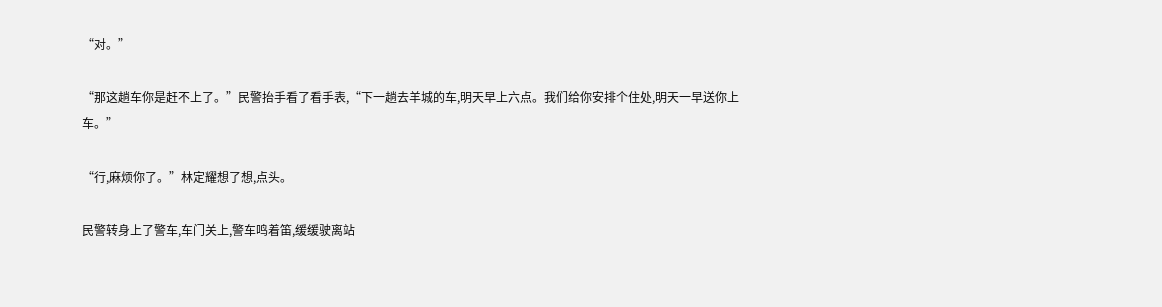“对。”

“那这趟车你是赶不上了。”民警抬手看了看手表,“下一趟去羊城的车,明天早上六点。我们给你安排个住处,明天一早送你上车。”

“行,麻烦你了。”林定耀想了想,点头。

民警转身上了警车,车门关上,警车鸣着笛,缓缓驶离站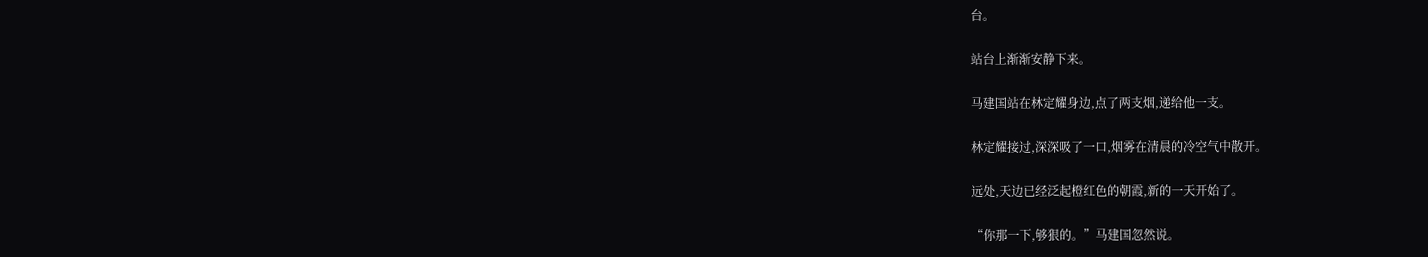台。

站台上渐渐安静下来。

马建国站在林定耀身边,点了两支烟,递给他一支。

林定耀接过,深深吸了一口,烟雾在清晨的冷空气中散开。

远处,天边已经泛起橙红色的朝霞,新的一天开始了。

“你那一下,够狠的。”马建国忽然说。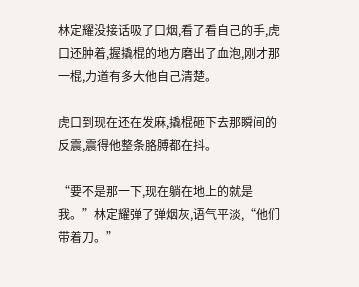林定耀没接话吸了口烟,看了看自己的手,虎口还肿着,握撬棍的地方磨出了血泡,刚才那一棍,力道有多大他自己清楚。

虎口到现在还在发麻,撬棍砸下去那瞬间的反震,震得他整条胳膊都在抖。

“要不是那一下,现在躺在地上的就是我。”林定耀弹了弹烟灰,语气平淡,“他们带着刀。”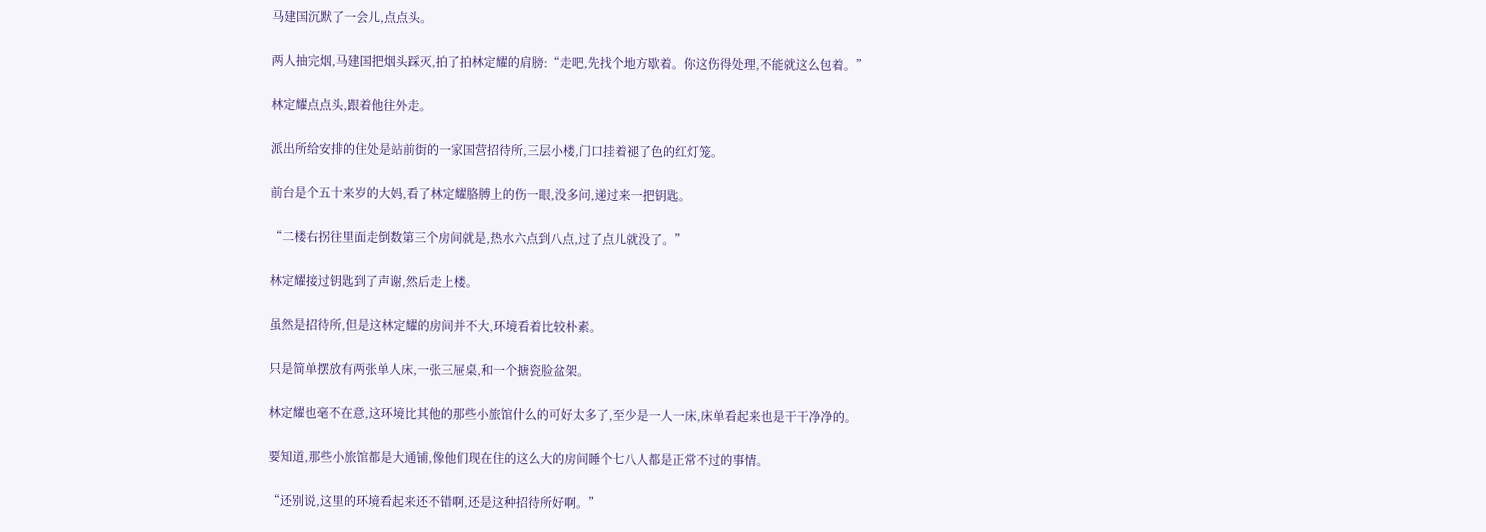马建国沉默了一会儿,点点头。

两人抽完烟,马建国把烟头踩灭,拍了拍林定耀的肩膀:“走吧,先找个地方歇着。你这伤得处理,不能就这么包着。”

林定耀点点头,跟着他往外走。

派出所给安排的住处是站前街的一家国营招待所,三层小楼,门口挂着褪了色的红灯笼。

前台是个五十来岁的大妈,看了林定耀胳膊上的伤一眼,没多问,递过来一把钥匙。

“二楼右拐往里面走倒数第三个房间就是,热水六点到八点,过了点儿就没了。”

林定耀接过钥匙到了声谢,然后走上楼。

虽然是招待所,但是这林定耀的房间并不大,环境看着比较朴素。

只是简单摆放有两张单人床,一张三屉桌,和一个搪瓷脸盆架。

林定耀也毫不在意,这环境比其他的那些小旅馆什么的可好太多了,至少是一人一床,床单看起来也是干干净净的。

要知道,那些小旅馆都是大通铺,像他们现在住的这么大的房间睡个七八人都是正常不过的事情。

“还别说,这里的环境看起来还不错啊,还是这种招待所好啊。”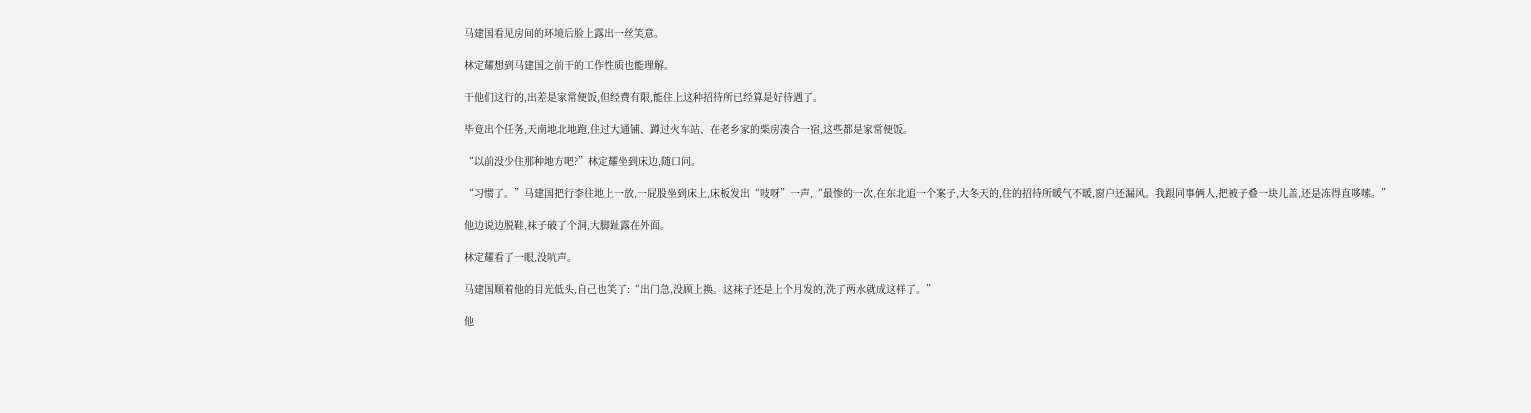马建国看见房间的环境后脸上露出一丝笑意。

林定耀想到马建国之前干的工作性质也能理解。

干他们这行的,出差是家常便饭,但经费有限,能住上这种招待所已经算是好待遇了。

毕竟出个任务,天南地北地跑,住过大通铺、蹲过火车站、在老乡家的柴房凑合一宿,这些都是家常便饭。

“以前没少住那种地方吧?”林定耀坐到床边,随口问。

“习惯了。”马建国把行李往地上一放,一屁股坐到床上,床板发出“吱呀”一声,“最惨的一次,在东北追一个案子,大冬天的,住的招待所暖气不暖,窗户还漏风。我跟同事俩人,把被子叠一块儿盖,还是冻得直哆嗦。”

他边说边脱鞋,袜子破了个洞,大脚趾露在外面。

林定耀看了一眼,没吭声。

马建国顺着他的目光低头,自己也笑了:“出门急,没顾上换。这袜子还是上个月发的,洗了两水就成这样了。”

他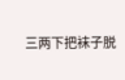三两下把袜子脱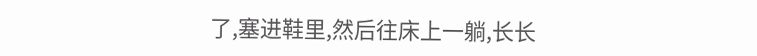了,塞进鞋里,然后往床上一躺,长长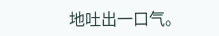地吐出一口气。